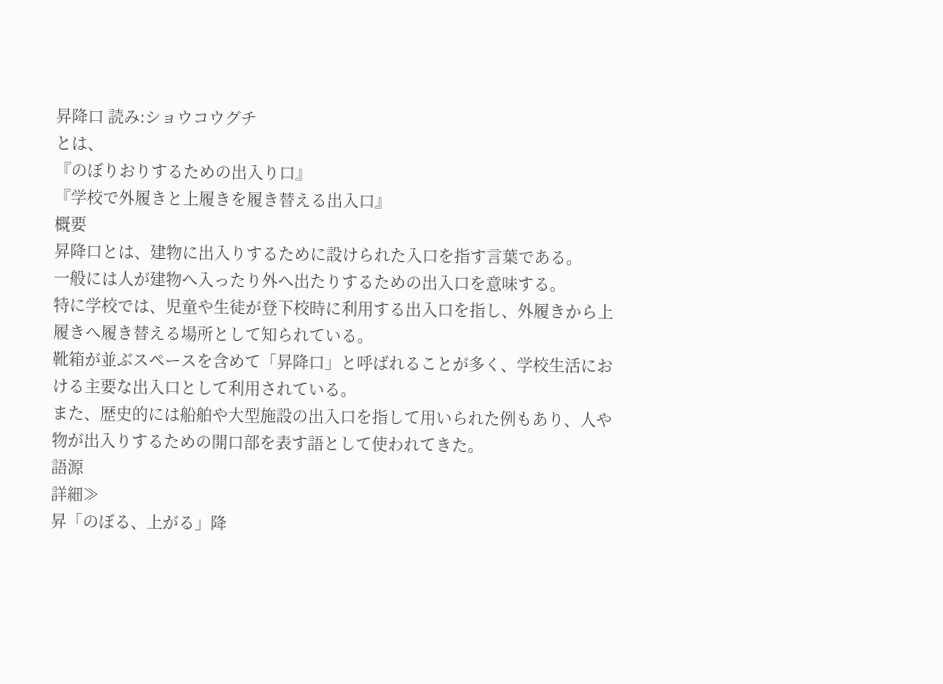昇降口 読み:ショウコウグチ
とは、
『のぼりおりするための出入り口』
『学校で外履きと上履きを履き替える出入口』
概要
昇降口とは、建物に出入りするために設けられた入口を指す言葉である。
一般には人が建物へ入ったり外へ出たりするための出入口を意味する。
特に学校では、児童や生徒が登下校時に利用する出入口を指し、外履きから上履きへ履き替える場所として知られている。
靴箱が並ぶスペースを含めて「昇降口」と呼ばれることが多く、学校生活における主要な出入口として利用されている。
また、歴史的には船舶や大型施設の出入口を指して用いられた例もあり、人や物が出入りするための開口部を表す語として使われてきた。
語源
詳細≫
昇「のぼる、上がる」降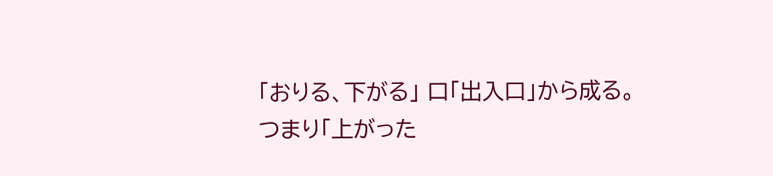「おりる、下がる」 口「出入口」から成る。
つまり「上がった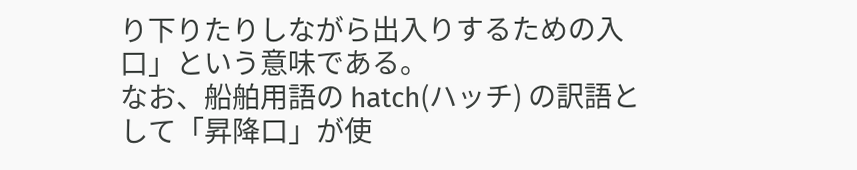り下りたりしながら出入りするための入口」という意味である。
なお、船舶用語の hatch(ハッチ) の訳語として「昇降口」が使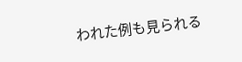われた例も見られる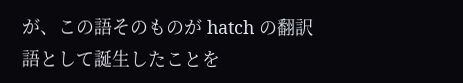が、この語そのものが hatch の翻訳語として誕生したことを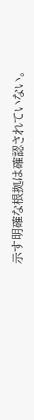示す明確な根拠は確認されていない。